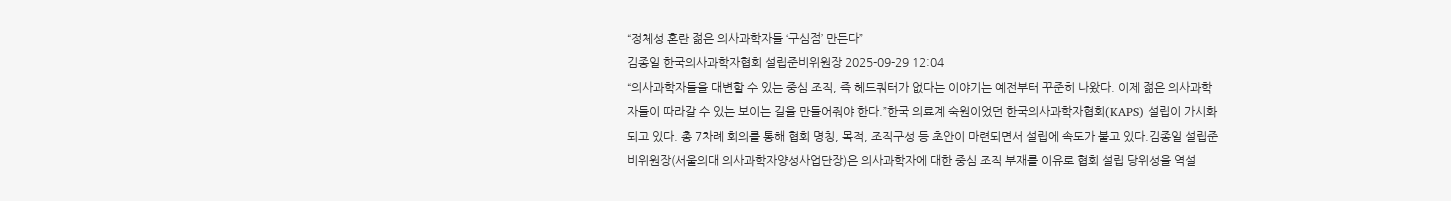“정체성 혼란 젊은 의사과학자들 ‘구심점’ 만든다”
김종일 한국의사과학자협회 설립준비위원장 2025-09-29 12:04
“의사과학자들을 대변할 수 있는 중심 조직, 즉 헤드쿼터가 없다는 이야기는 예전부터 꾸준히 나왔다. 이제 젊은 의사과학자들이 따라갈 수 있는 보이는 길을 만들어줘야 한다.”한국 의료계 숙원이었던 한국의사과학자협회(KAPS) 설립이 가시화되고 있다. 총 7차례 회의를 통해 협회 명칭, 목적, 조직구성 등 초안이 마련되면서 설립에 속도가 붙고 있다.김종일 설립준비위원장(서울의대 의사과학자양성사업단장)은 의사과학자에 대한 중심 조직 부재를 이유로 협회 설립 당위성을 역설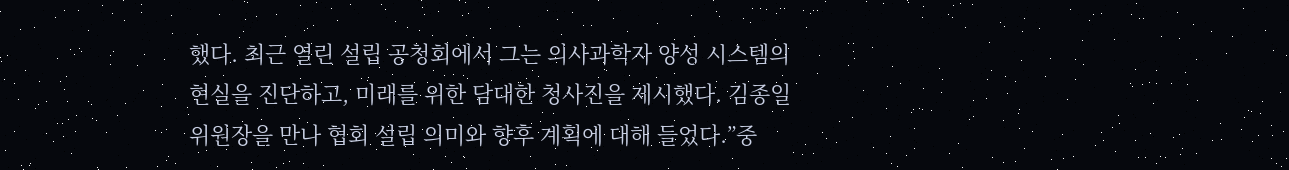했다. 최근 열린 설립 공청회에서 그는 의사과학자 양성 시스템의 현실을 진단하고, 미래를 위한 담대한 청사진을 제시했다. 김종일 위원장을 만나 협회 설립 의미와 향후 계획에 대해 들었다.”중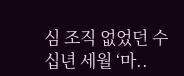심 조직 없었던 수십년 세월 ‘마..